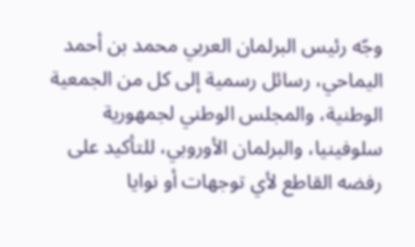وجّه رئيس البرلمان العربي محمد بن أحمد اليماحي، رسائل رسمية إلى كل من الجمعية الوطنية، والمجلس الوطني لجمهورية سلوفينيا، والبرلمان الأوروبي، للتأكيد على رفضه القاطع لأي توجهات أو نوايا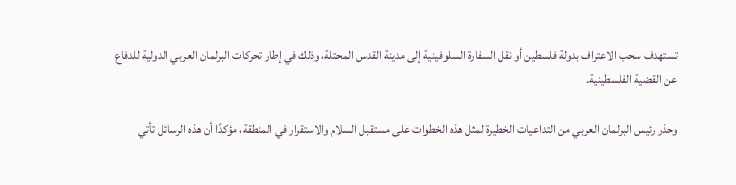تستهدف سحب الاعتراف بدولة فلسطين أو نقل السفارة السلوفينية إلى مدينة القدس المحتلة، وذلك في إطار تحركات البرلمان العربي الدولية للدفاع عن القضية الفلسطينية.

وحذر رئيس البرلمان العربي من التداعيات الخطيرة لمثل هذه الخطوات على مستقبل السلام والاستقرار في المنطقة، مؤكدًا أن هذه الرسائل تأتي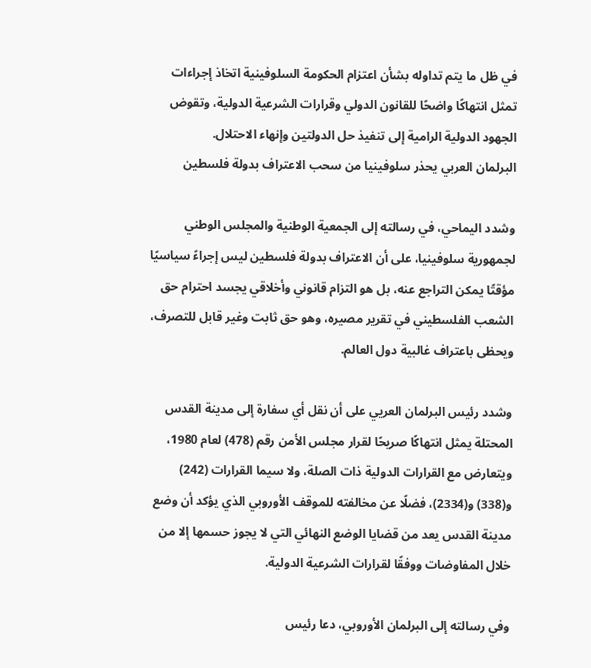في ظل ما يتم تداوله بشأن اعتزام الحكومة السلوفينية اتخاذ إجراءات تمثل انتهاكًا واضحًا للقانون الدولي وقرارات الشرعية الدولية، وتقوض الجهود الدولية الرامية إلى تنفيذ حل الدولتين وإنهاء الاحتلال.
البرلمان العربي يحذر سلوفينيا من سحب الاعتراف بدولة فلسطين

وشدد اليماحي، في رسالته إلى الجمعية الوطنية والمجلس الوطني لجمهورية سلوفينيا، على أن الاعتراف بدولة فلسطين ليس إجراءً سياسيًا مؤقتًا يمكن التراجع عنه، بل هو التزام قانوني وأخلاقي يجسد احترام حق الشعب الفلسطيني في تقرير مصيره، وهو حق ثابت وغير قابل للتصرف، ويحظى باعتراف غالبية دول العالم.

وشدد رئيس البرلمان العريي على أن نقل أي سفارة إلى مدينة القدس المحتلة يمثل انتهاكًا صريحًا لقرار مجلس الأمن رقم (478) لعام 1980، ويتعارض مع القرارات الدولية ذات الصلة، ولا سيما القرارات (242) و(338) و(2334)، فضلًا عن مخالفته للموقف الأوروبي الذي يؤكد أن وضع مدينة القدس يعد من قضايا الوضع النهائي التي لا يجوز حسمها إلا من خلال المفاوضات ووفقًا لقرارات الشرعية الدولية.

وفي رسالته إلى البرلمان الأوروبي، دعا رئيس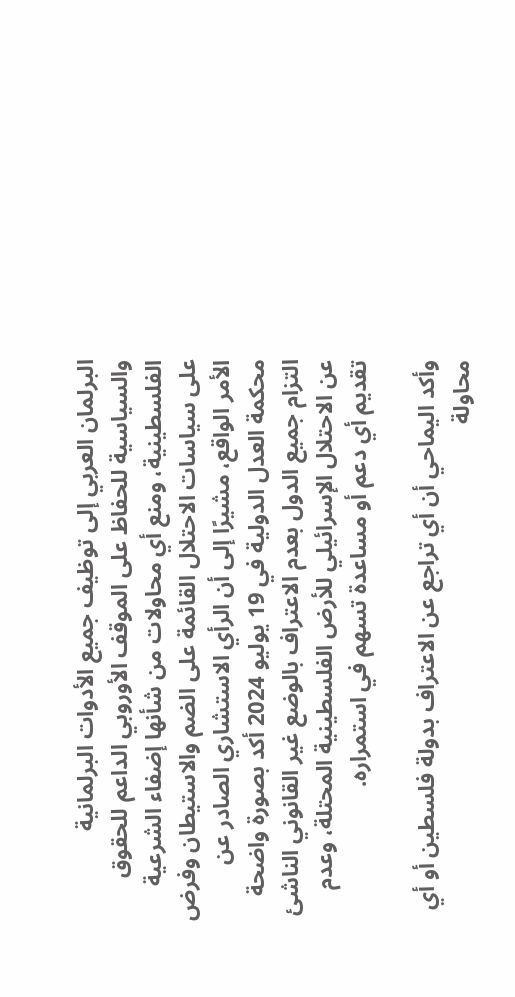البرلمان العربي إلى توظيف جميع الأدوات البرلمانية والسياسية للحفاظ على الموقف الأوروبي الداعم للحقوق الفلسطينية، ومنع أي محاولات من شأنها إضفاء الشرعية على سياسات الاحتلال القائمة على الضم والاستيطان وفرض الأمر الواقع، مشيرًا إلى أن الرأي الاستشاري الصادر عن محكمة العدل الدولية في 19 يوليو 2024 أكد بصورة واضحة التزام جميع الدول بعدم الاعتراف بالوضع غير القانوني الناشئ عن الاحتلال الإسرائيلي للأرض الفلسطينية المحتلة، وعدم تقديم أي دعم أو مساعدة تسهم في استمراره.

وأكد اليماحي أن أي تراجع عن الاعتراف بدولة فلسطين أو أي محاولة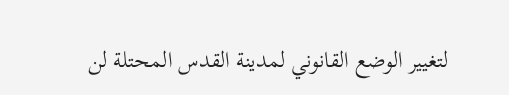لتغيير الوضع القانوني لمدينة القدس المحتلة لن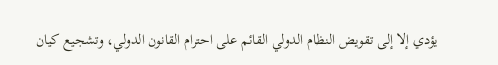يؤدي إلا إلى تقويض النظام الدولي القائم على احترام القانون الدولي، وتشجيع كيان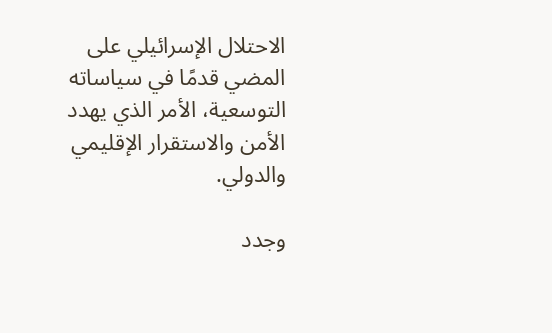الاحتلال الإسرائيلي على المضي قدمًا في سياساته التوسعية، الأمر الذي يهدد الأمن والاستقرار الإقليمي والدولي.

وجدد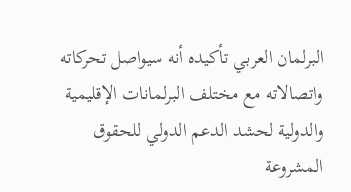البرلمان العربي تأكيده أنه سيواصل تحركاته واتصالاته مع مختلف البرلمانات الإقليمية والدولية لحشد الدعم الدولي للحقوق المشروعة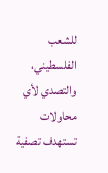للشعب الفلسطيني، والتصدي لأي محاولات تستهدف تصفية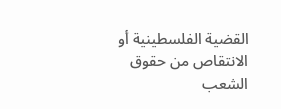القضية الفلسطينية أو الانتقاص من حقوق الشعب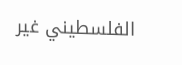الفلسطيني غير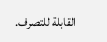القابلة للتصرف.